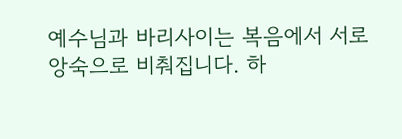예수님과 바리사이는 복음에서 서로 앙숙으로 비춰집니다. 하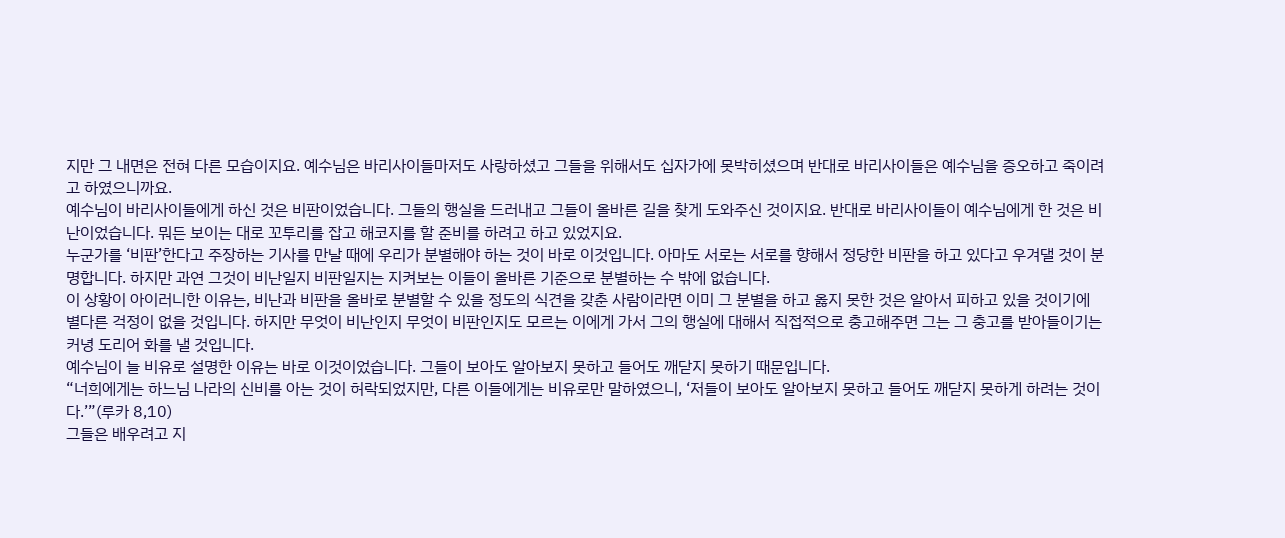지만 그 내면은 전혀 다른 모습이지요. 예수님은 바리사이들마저도 사랑하셨고 그들을 위해서도 십자가에 못박히셨으며 반대로 바리사이들은 예수님을 증오하고 죽이려고 하였으니까요.
예수님이 바리사이들에게 하신 것은 비판이었습니다. 그들의 행실을 드러내고 그들이 올바른 길을 찾게 도와주신 것이지요. 반대로 바리사이들이 예수님에게 한 것은 비난이었습니다. 뭐든 보이는 대로 꼬투리를 잡고 해코지를 할 준비를 하려고 하고 있었지요.
누군가를 ‘비판’한다고 주장하는 기사를 만날 때에 우리가 분별해야 하는 것이 바로 이것입니다. 아마도 서로는 서로를 향해서 정당한 비판을 하고 있다고 우겨댈 것이 분명합니다. 하지만 과연 그것이 비난일지 비판일지는 지켜보는 이들이 올바른 기준으로 분별하는 수 밖에 없습니다.
이 상황이 아이러니한 이유는, 비난과 비판을 올바로 분별할 수 있을 정도의 식견을 갖춘 사람이라면 이미 그 분별을 하고 옳지 못한 것은 알아서 피하고 있을 것이기에 별다른 걱정이 없을 것입니다. 하지만 무엇이 비난인지 무엇이 비판인지도 모르는 이에게 가서 그의 행실에 대해서 직접적으로 충고해주면 그는 그 충고를 받아들이기는 커녕 도리어 화를 낼 것입니다.
예수님이 늘 비유로 설명한 이유는 바로 이것이었습니다. 그들이 보아도 알아보지 못하고 들어도 깨닫지 못하기 때문입니다.
“너희에게는 하느님 나라의 신비를 아는 것이 허락되었지만, 다른 이들에게는 비유로만 말하였으니, ‘저들이 보아도 알아보지 못하고 들어도 깨닫지 못하게 하려는 것이다.’”(루카 8,10)
그들은 배우려고 지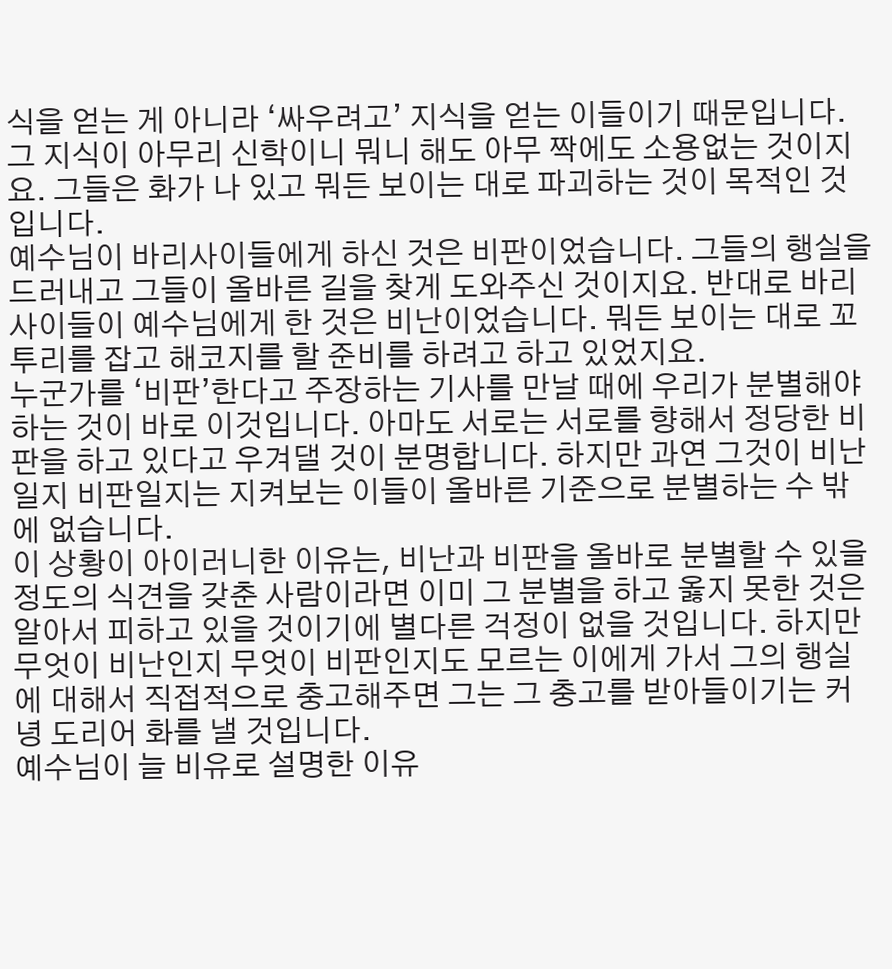식을 얻는 게 아니라 ‘싸우려고’ 지식을 얻는 이들이기 때문입니다. 그 지식이 아무리 신학이니 뭐니 해도 아무 짝에도 소용없는 것이지요. 그들은 화가 나 있고 뭐든 보이는 대로 파괴하는 것이 목적인 것입니다.
예수님이 바리사이들에게 하신 것은 비판이었습니다. 그들의 행실을 드러내고 그들이 올바른 길을 찾게 도와주신 것이지요. 반대로 바리사이들이 예수님에게 한 것은 비난이었습니다. 뭐든 보이는 대로 꼬투리를 잡고 해코지를 할 준비를 하려고 하고 있었지요.
누군가를 ‘비판’한다고 주장하는 기사를 만날 때에 우리가 분별해야 하는 것이 바로 이것입니다. 아마도 서로는 서로를 향해서 정당한 비판을 하고 있다고 우겨댈 것이 분명합니다. 하지만 과연 그것이 비난일지 비판일지는 지켜보는 이들이 올바른 기준으로 분별하는 수 밖에 없습니다.
이 상황이 아이러니한 이유는, 비난과 비판을 올바로 분별할 수 있을 정도의 식견을 갖춘 사람이라면 이미 그 분별을 하고 옳지 못한 것은 알아서 피하고 있을 것이기에 별다른 걱정이 없을 것입니다. 하지만 무엇이 비난인지 무엇이 비판인지도 모르는 이에게 가서 그의 행실에 대해서 직접적으로 충고해주면 그는 그 충고를 받아들이기는 커녕 도리어 화를 낼 것입니다.
예수님이 늘 비유로 설명한 이유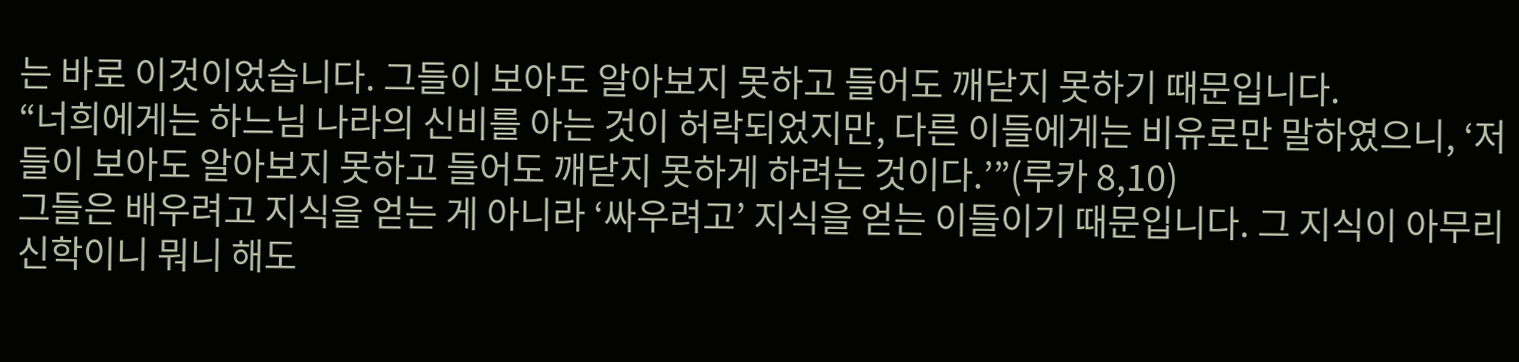는 바로 이것이었습니다. 그들이 보아도 알아보지 못하고 들어도 깨닫지 못하기 때문입니다.
“너희에게는 하느님 나라의 신비를 아는 것이 허락되었지만, 다른 이들에게는 비유로만 말하였으니, ‘저들이 보아도 알아보지 못하고 들어도 깨닫지 못하게 하려는 것이다.’”(루카 8,10)
그들은 배우려고 지식을 얻는 게 아니라 ‘싸우려고’ 지식을 얻는 이들이기 때문입니다. 그 지식이 아무리 신학이니 뭐니 해도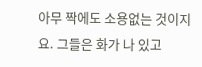아무 짝에도 소용없는 것이지요. 그들은 화가 나 있고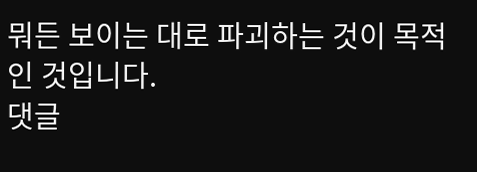뭐든 보이는 대로 파괴하는 것이 목적인 것입니다.
댓글